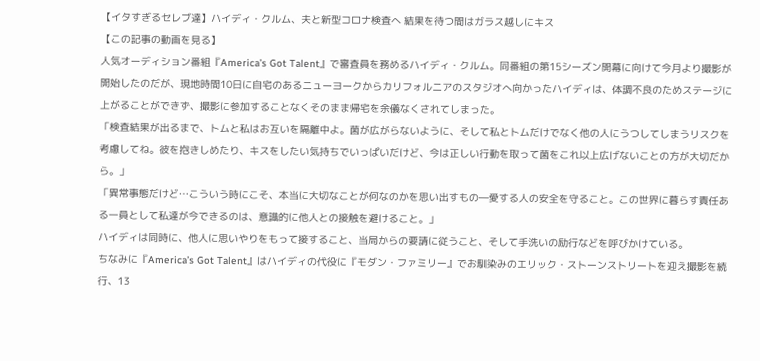【イタすぎるセレブ達】ハイディ・クルム、夫と新型コロナ検査へ 結果を待つ間はガラス越しにキス
【この記事の動画を見る】
人気オーディション番組『America’s Got Talent』で審査員を務めるハイディ・クルム。同番組の第15シーズン開幕に向けて今月より撮影が開始したのだが、現地時間10日に自宅のあるニューヨークからカリフォルニアのスタジオへ向かったハイディは、体調不良のためステージに上がることができず、撮影に参加することなくそのまま帰宅を余儀なくされてしまった。
「検査結果が出るまで、トムと私はお互いを隔離中よ。菌が広がらないように、そして私とトムだけでなく他の人にうつしてしまうリスクを考慮してね。彼を抱きしめたり、キスをしたい気持ちでいっぱいだけど、今は正しい行動を取って菌をこれ以上広げないことの方が大切だから。」
「異常事態だけど…こういう時にこそ、本当に大切なことが何なのかを思い出すもの―愛する人の安全を守ること。この世界に暮らす責任ある一員として私達が今できるのは、意識的に他人との接触を避けること。」
ハイディは同時に、他人に思いやりをもって接すること、当局からの要請に従うこと、そして手洗いの励行などを呼びかけている。
ちなみに『America’s Got Talent』はハイディの代役に『モダン・ファミリー』でお馴染みのエリック・ストーンストリートを迎え撮影を続行、13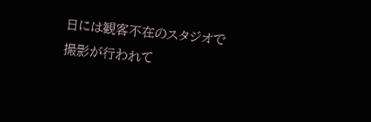日には観客不在のスタジオで撮影が行われて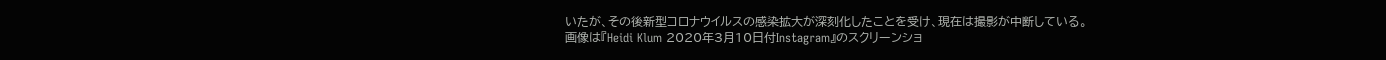いたが、その後新型コロナウイルスの感染拡大が深刻化したことを受け、現在は撮影が中断している。
画像は『Heidi Klum 2020年3月10日付Instagram』のスクリーンショ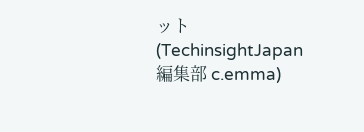ット
(TechinsightJapan編集部 c.emma)